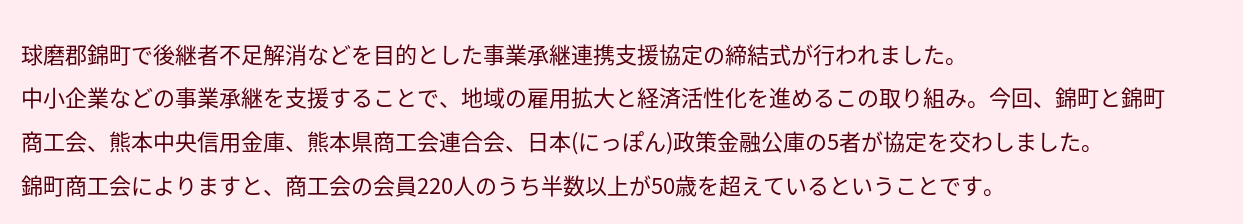球磨郡錦町で後継者不足解消などを目的とした事業承継連携支援協定の締結式が行われました。
中小企業などの事業承継を支援することで、地域の雇用拡大と経済活性化を進めるこの取り組み。今回、錦町と錦町商工会、熊本中央信用金庫、熊本県商工会連合会、日本(にっぽん)政策金融公庫の5者が協定を交わしました。
錦町商工会によりますと、商工会の会員220人のうち半数以上が50歳を超えているということです。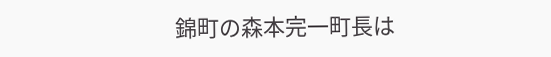錦町の森本完一町長は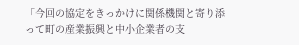「今回の協定をきっかけに関係機関と寄り添って町の産業振興と中小企業者の支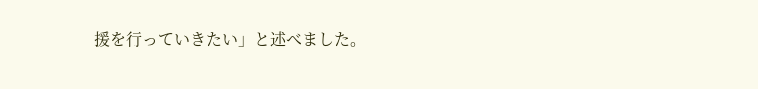援を行っていきたい」と述べました。